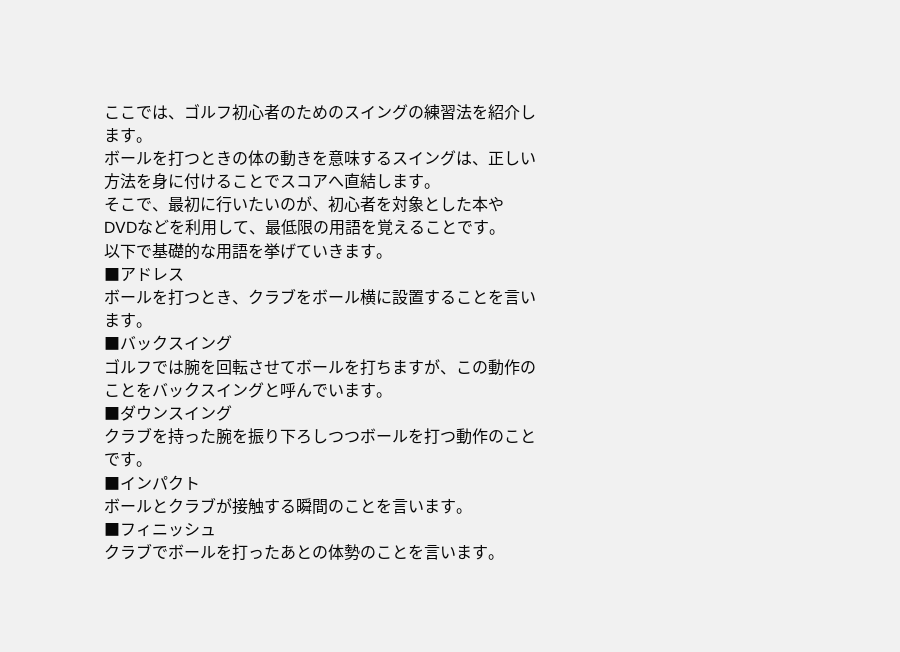ここでは、ゴルフ初心者のためのスイングの練習法を紹介します。
ボールを打つときの体の動きを意味するスイングは、正しい方法を身に付けることでスコアへ直結します。
そこで、最初に行いたいのが、初心者を対象とした本やDVDなどを利用して、最低限の用語を覚えることです。
以下で基礎的な用語を挙げていきます。
■アドレス
ボールを打つとき、クラブをボール横に設置することを言います。
■バックスイング
ゴルフでは腕を回転させてボールを打ちますが、この動作のことをバックスイングと呼んでいます。
■ダウンスイング
クラブを持った腕を振り下ろしつつボールを打つ動作のことです。
■インパクト
ボールとクラブが接触する瞬間のことを言います。
■フィニッシュ
クラブでボールを打ったあとの体勢のことを言います。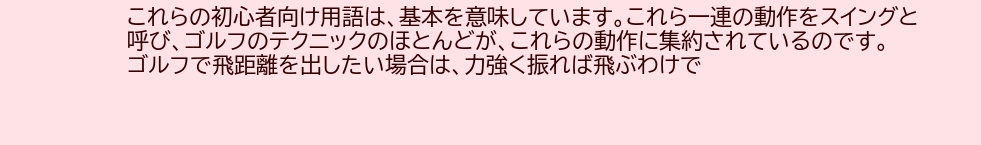これらの初心者向け用語は、基本を意味しています。これら一連の動作をスイングと呼び、ゴルフのテクニックのほとんどが、これらの動作に集約されているのです。
ゴルフで飛距離を出したい場合は、力強く振れば飛ぶわけで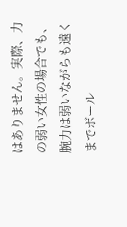はありません。実際、力の弱い女性の場合でも、腕力は弱いながらも遠くまでボール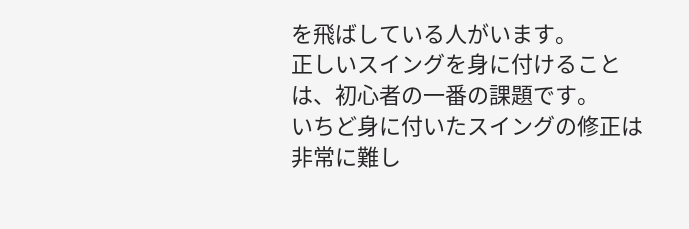を飛ばしている人がいます。
正しいスイングを身に付けることは、初心者の一番の課題です。
いちど身に付いたスイングの修正は非常に難し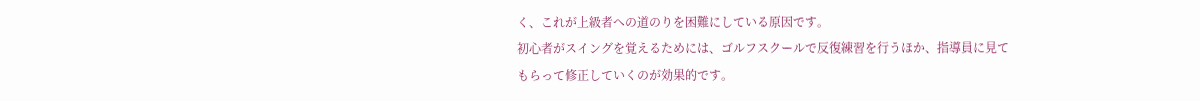く、これが上級者への道のりを困難にしている原因です。
初心者がスイングを覚えるためには、ゴルフスクールで反復練習を行うほか、指導員に見てもらって修正していくのが効果的です。